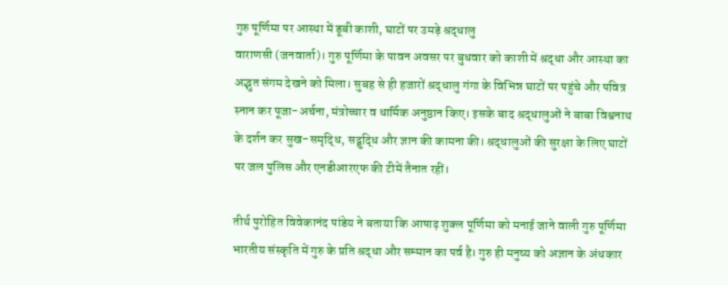गुरु पूर्णिमा पर आस्था में डूबी काशी, घाटों पर उमड़े श्रद्धालु
वाराणसी (जनवार्ता)। गुरु पूर्णिमा के पावन अवसर पर बुधवार को काशी में श्रद्धा और आस्था का अद्भुत संगम देखने को मिला। सुबह से ही हजारों श्रद्धालु गंगा के विभिन्न घाटों पर पहुंचे और पवित्र स्नान कर पूजा-अर्चना, मंत्रोच्चार व धार्मिक अनुष्ठान किए। इसके बाद श्रद्धालुओं ने बाबा विश्वनाथ के दर्शन कर सुख-समृद्धि, सद्बुद्धि और ज्ञान की कामना की। श्रद्धालुओं की सुरक्षा के लिए घाटों पर जल पुलिस और एनडीआरएफ की टीमें तैनात रहीं।

तीर्थ पुरोहित विवेकानंद पांडेय ने बताया कि आषाढ़ शुक्ल पूर्णिमा को मनाई जाने वाली गुरु पूर्णिमा भारतीय संस्कृति में गुरु के प्रति श्रद्धा और सम्मान का पर्व है। गुरु ही मनुष्य को अज्ञान के अंधकार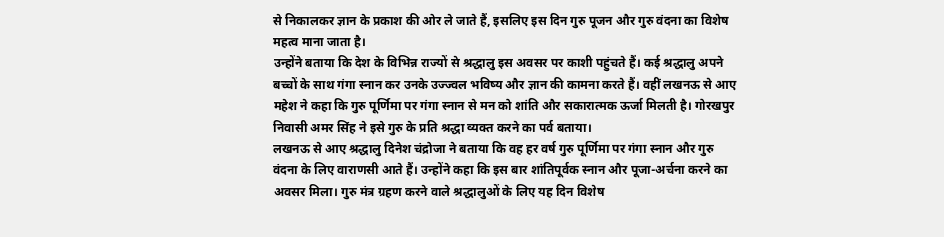से निकालकर ज्ञान के प्रकाश की ओर ले जाते हैं, इसलिए इस दिन गुरु पूजन और गुरु वंदना का विशेष महत्व माना जाता है।
उन्होंने बताया कि देश के विभिन्न राज्यों से श्रद्धालु इस अवसर पर काशी पहुंचते हैं। कई श्रद्धालु अपने बच्चों के साथ गंगा स्नान कर उनके उज्ज्वल भविष्य और ज्ञान की कामना करते हैं। वहीं लखनऊ से आए महेश ने कहा कि गुरु पूर्णिमा पर गंगा स्नान से मन को शांति और सकारात्मक ऊर्जा मिलती है। गोरखपुर निवासी अमर सिंह ने इसे गुरु के प्रति श्रद्धा व्यक्त करने का पर्व बताया।
लखनऊ से आए श्रद्धालु दिनेश चंद्रोजा ने बताया कि वह हर वर्ष गुरु पूर्णिमा पर गंगा स्नान और गुरु वंदना के लिए वाराणसी आते हैं। उन्होंने कहा कि इस बार शांतिपूर्वक स्नान और पूजा-अर्चना करने का अवसर मिला। गुरु मंत्र ग्रहण करने वाले श्रद्धालुओं के लिए यह दिन विशेष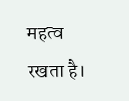महत्व रखता है।